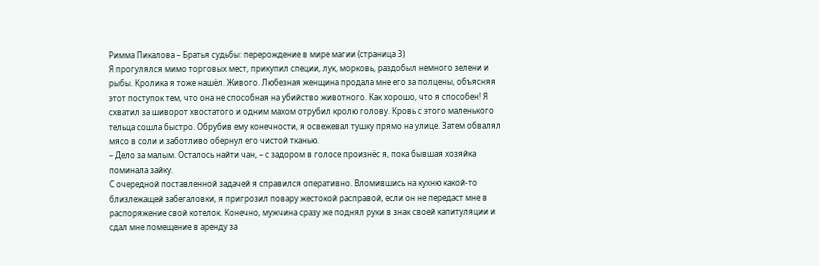Римма Пикалова – Братья судьбы: перерождение в мире магии (страница 3)
Я прогулялся мимо торговых мест, прикупил специи, лук, морковь, раздобыл немного зелени и рыбы. Кролика я тоже нашёл. Живого. Любезная женщина продала мне его за полцены, объясняя этот поступок тем, что она не способная на убийство животного. Как хорошо, что я способен! Я схватил за шиворот хвостатого и одним махом отрубил кролю голову. Кровь с этого маленького тельца сошла быстро. Обрубив ему конечности, я освежевал тушку прямо на улице. Затем обвалял мясо в соли и заботливо обернул его чистой тканью.
– Дело за малым. Осталось найти чан, – с задором в голосе произнёс я, пока бывшая хозяйка поминала зайку.
С очередной поставленной задачей я справился оперативно. Вломившись на кухню какой-то близлежащей забегаловки, я пригрозил повару жестокой расправой, если он не передаст мне в распоряжение свой котелок. Конечно, мужчина сразу же поднял руки в знак своей капитуляции и сдал мне помещение в аренду за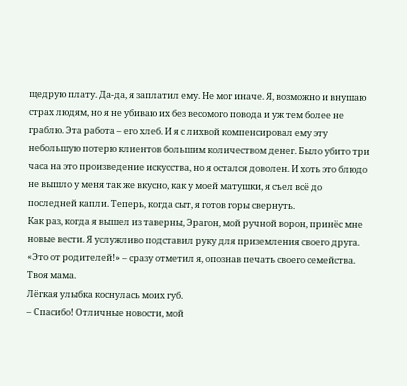щедрую плату. Да-да, я заплатил ему. Не мог иначе. Я, возможно и внушаю страх людям, но я не убиваю их без весомого повода и уж тем более не граблю. Эта работа – его хлеб. И я с лихвой компенсировал ему эту небольшую потерю клиентов большим количеством денег. Было убито три часа на это произведение искусства, но я остался доволен. И хоть это блюдо не вышло у меня так же вкусно, как у моей матушки, я съел всё до последней капли. Теперь, когда сыт, я готов горы свернуть.
Как раз, когда я вышел из таверны, Эрагон, мой ручной ворон, принёс мне новые вести. Я услужливо подставил руку для приземления своего друга.
«Это от родителей!» – сразу отметил я, опознав печать своего семейства.
Твоя мама.
Лёгкая улыбка коснулась моих губ.
– Спасибо! Отличные новости, мой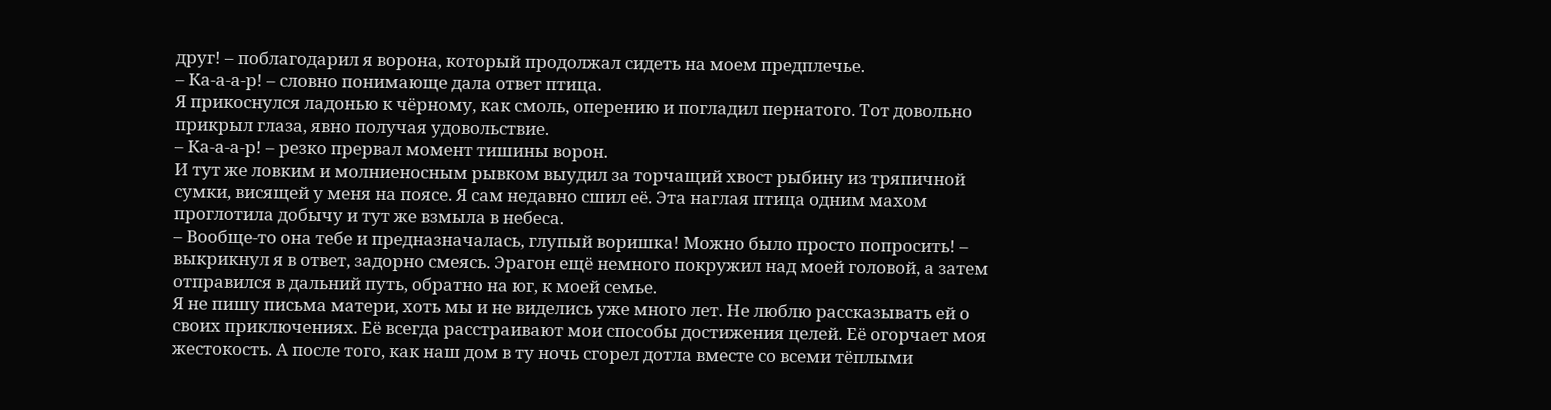друг! – поблагодарил я ворона, который продолжал сидеть на моем предплечье.
– Ка-а-а-р! – словно понимающе дала ответ птица.
Я прикоснулся ладонью к чёрному, как смоль, оперению и погладил пернатого. Тот довольно прикрыл глаза, явно получая удовольствие.
– Ка-а-а-р! – резко прервал момент тишины ворон.
И тут же ловким и молниеносным рывком выудил за торчащий хвост рыбину из тряпичной сумки, висящей у меня на поясе. Я сам недавно сшил её. Эта наглая птица одним махом проглотила добычу и тут же взмыла в небеса.
– Вообще-то она тебе и предназначалась, глупый воришка! Можно было просто попросить! – выкрикнул я в ответ, задорно смеясь. Эрагон ещё немного покружил над моей головой, а затем отправился в дальний путь, обратно на юг, к моей семье.
Я не пишу письма матери, хоть мы и не виделись уже много лет. Не люблю рассказывать ей о своих приключениях. Её всегда расстраивают мои способы достижения целей. Её огорчает моя жестокость. А после того, как наш дом в ту ночь сгорел дотла вместе со всеми тёплыми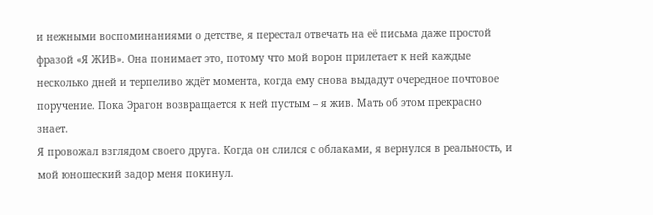и нежными воспоминаниями о детстве, я перестал отвечать на её письма даже простой фразой «Я ЖИВ». Она понимает это, потому что мой ворон прилетает к ней каждые несколько дней и терпеливо ждёт момента, когда ему снова выдадут очередное почтовое поручение. Пока Эрагон возвращается к ней пустым – я жив. Мать об этом прекрасно знает.
Я провожал взглядом своего друга. Когда он слился с облаками, я вернулся в реальность, и мой юношеский задор меня покинул.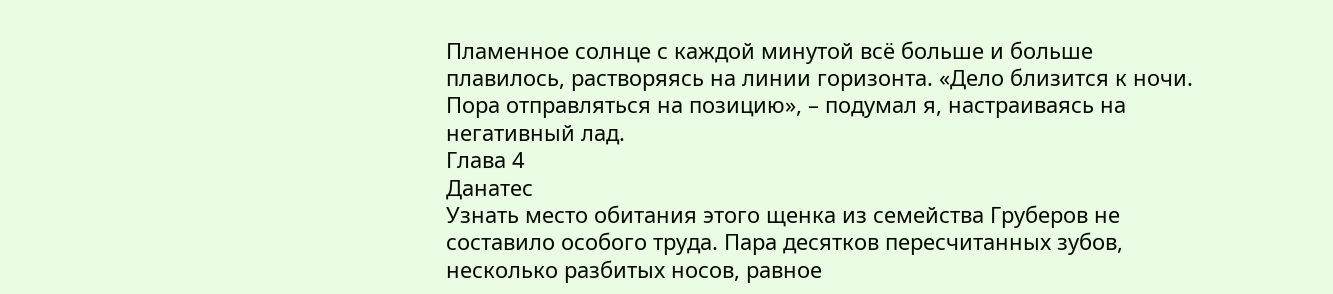Пламенное солнце с каждой минутой всё больше и больше плавилось, растворяясь на линии горизонта. «Дело близится к ночи. Пора отправляться на позицию», – подумал я, настраиваясь на негативный лад.
Глава 4
Данатес
Узнать место обитания этого щенка из семейства Груберов не составило особого труда. Пара десятков пересчитанных зубов, несколько разбитых носов, равное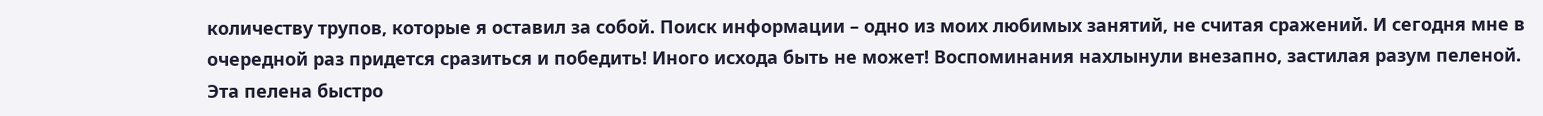количеству трупов, которые я оставил за собой. Поиск информации – одно из моих любимых занятий, не считая сражений. И сегодня мне в очередной раз придется сразиться и победить! Иного исхода быть не может! Воспоминания нахлынули внезапно, застилая разум пеленой.
Эта пелена быстро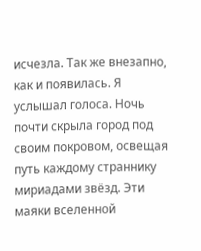исчезла. Так же внезапно, как и появилась. Я услышал голоса. Ночь почти скрыла город под своим покровом, освещая путь каждому страннику мириадами звёзд. Эти маяки вселенной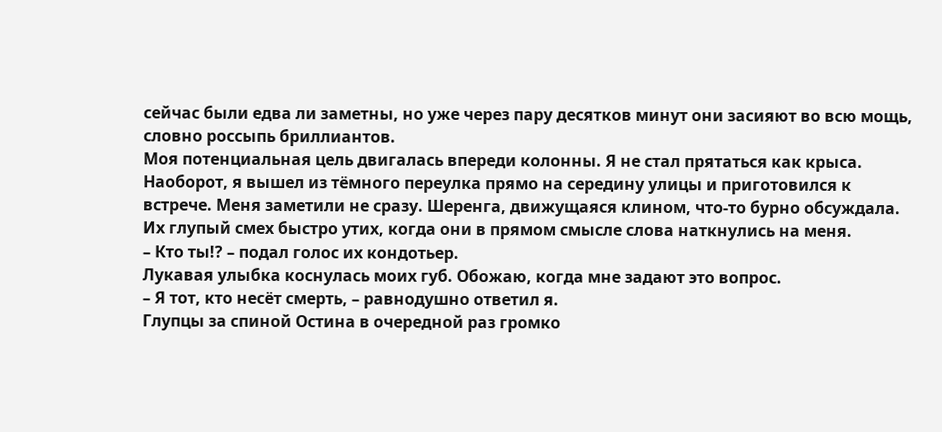сейчас были едва ли заметны, но уже через пару десятков минут они засияют во всю мощь, словно россыпь бриллиантов.
Моя потенциальная цель двигалась впереди колонны. Я не стал прятаться как крыса. Наоборот, я вышел из тёмного переулка прямо на середину улицы и приготовился к встрече. Меня заметили не сразу. Шеренга, движущаяся клином, что-то бурно обсуждала. Их глупый смех быстро утих, когда они в прямом смысле слова наткнулись на меня.
– Кто ты!? – подал голос их кондотьер.
Лукавая улыбка коснулась моих губ. Обожаю, когда мне задают это вопрос.
– Я тот, кто несёт смерть, – равнодушно ответил я.
Глупцы за спиной Остина в очередной раз громко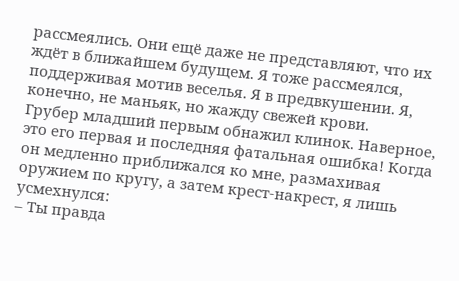рассмеялись. Они ещё даже не представляют, что их ждёт в ближайшем будущем. Я тоже рассмеялся, поддерживая мотив веселья. Я в предвкушении. Я, конечно, не маньяк, но жажду свежей крови.
Грубер младший первым обнажил клинок. Наверное, это его первая и последняя фатальная ошибка! Когда он медленно приближался ко мне, размахивая оружием по кругу, а затем крест-накрест, я лишь усмехнулся:
– Ты правда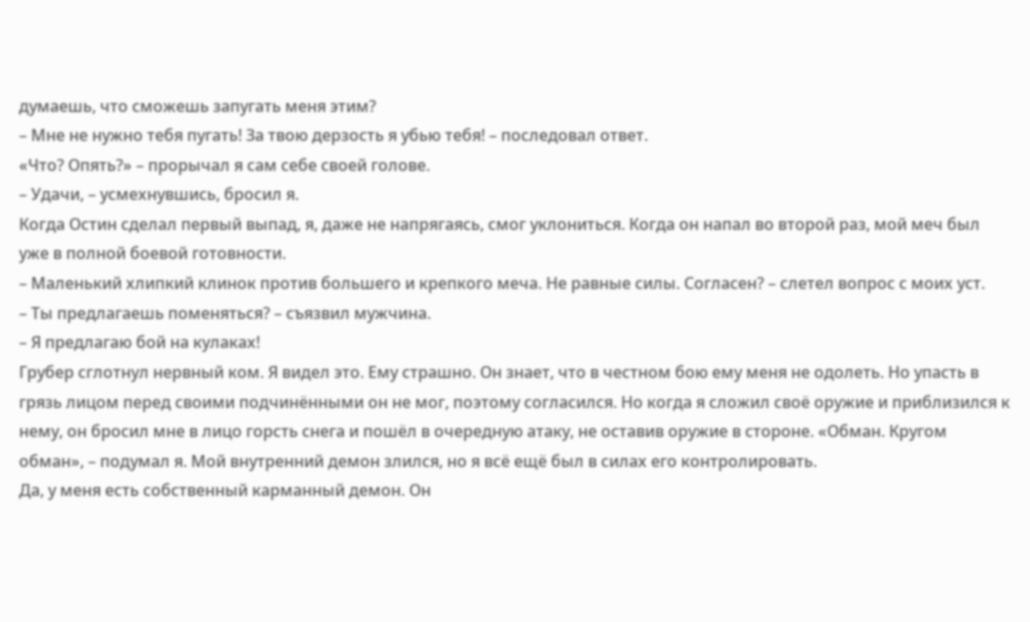думаешь, что сможешь запугать меня этим?
– Мне не нужно тебя пугать! За твою дерзость я убью тебя! – последовал ответ.
«Что? Опять?» – прорычал я сам себе своей голове.
– Удачи, – усмехнувшись, бросил я.
Когда Остин сделал первый выпад, я, даже не напрягаясь, смог уклониться. Когда он напал во второй раз, мой меч был уже в полной боевой готовности.
– Маленький хлипкий клинок против большего и крепкого меча. Не равные силы. Согласен? – слетел вопрос с моих уст.
– Ты предлагаешь поменяться? – съязвил мужчина.
– Я предлагаю бой на кулаках!
Грубер сглотнул нервный ком. Я видел это. Ему страшно. Он знает, что в честном бою ему меня не одолеть. Но упасть в грязь лицом перед своими подчинёнными он не мог, поэтому согласился. Но когда я сложил своё оружие и приблизился к нему, он бросил мне в лицо горсть снега и пошёл в очередную атаку, не оставив оружие в стороне. «Обман. Кругом обман», – подумал я. Мой внутренний демон злился, но я всё ещё был в силах его контролировать.
Да, у меня есть собственный карманный демон. Он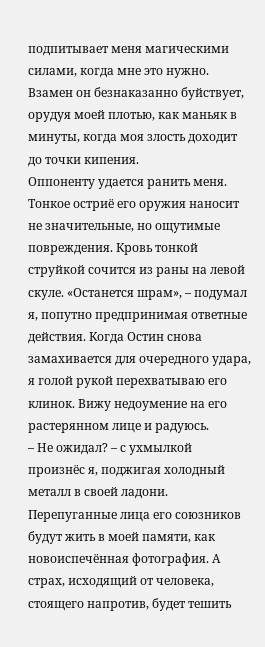подпитывает меня магическими силами, когда мне это нужно. Взамен он безнаказанно буйствует, орудуя моей плотью, как маньяк в минуты, когда моя злость доходит до точки кипения.
Оппоненту удается ранить меня. Тонкое остриё его оружия наносит не значительные, но ощутимые повреждения. Кровь тонкой струйкой сочится из раны на левой скуле. «Останется шрам», – подумал я, попутно предпринимая ответные действия. Когда Остин снова замахивается для очередного удара, я голой рукой перехватываю его клинок. Вижу недоумение на его растерянном лице и радуюсь.
– Не ожидал? – с ухмылкой произнёс я, поджигая холодный металл в своей ладони.
Перепуганные лица его союзников будут жить в моей памяти, как новоиспечённая фотография. А страх, исходящий от человека, стоящего напротив, будет тешить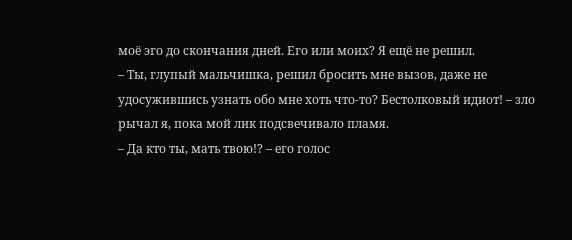моё эго до скончания дней. Его или моих? Я ещё не решил.
– Ты, глупый мальчишка, решил бросить мне вызов, даже не удосужившись узнать обо мне хоть что-то? Бестолковый идиот! – зло рычал я, пока мой лик подсвечивало пламя.
– Да кто ты, мать твою!? – его голос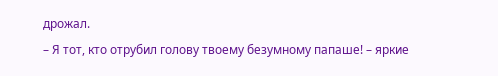дрожал.
– Я тот, кто отрубил голову твоему безумному папаше! – яркие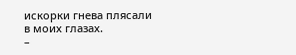искорки гнева плясали в моих глазах.
–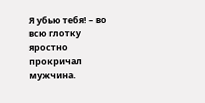Я убью тебя! – во всю глотку яростно прокричал мужчина.